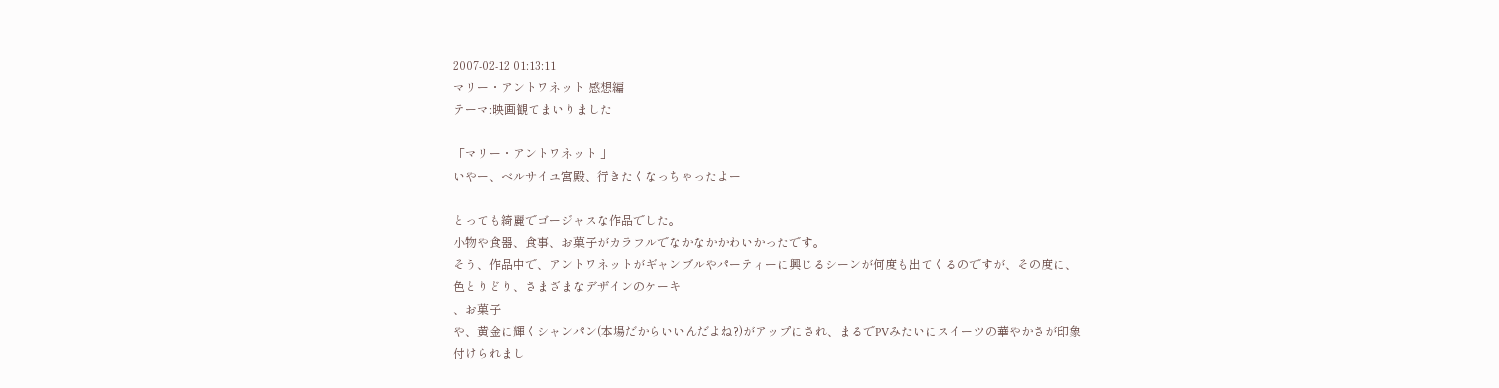2007-02-12 01:13:11
マリー・アントワネット 感想編
テーマ:映画観てまいりました

「マリー・アントワネット 」
いやー、ベルサイユ宮殿、行きたくなっちゃったよー

とっても綺麗でゴージャスな作品でした。
小物や食器、食事、お菓子がカラフルでなかなかかわいかったです。
そう、作品中で、アントワネットがギャンブルやパーティーに興じるシーンが何度も出てくるのですが、その度に、色とりどり、さまざまなデザインのケーキ
、お菓子
や、黄金に輝くシャンパン(本場だからいいんだよね?)がアップにされ、まるでPVみたいにスイーツの華やかさが印象付けられまし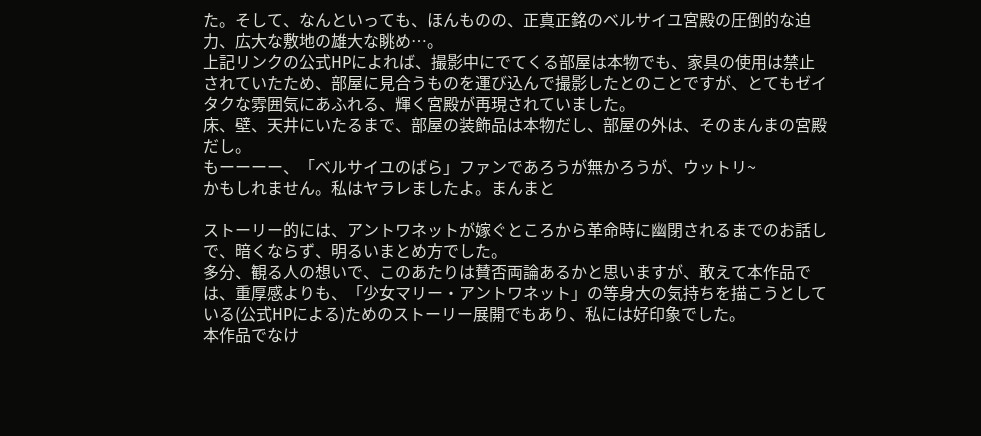た。そして、なんといっても、ほんものの、正真正銘のベルサイユ宮殿の圧倒的な迫力、広大な敷地の雄大な眺め…。
上記リンクの公式HPによれば、撮影中にでてくる部屋は本物でも、家具の使用は禁止されていたため、部屋に見合うものを運び込んで撮影したとのことですが、とてもゼイタクな雰囲気にあふれる、輝く宮殿が再現されていました。
床、壁、天井にいたるまで、部屋の装飾品は本物だし、部屋の外は、そのまんまの宮殿だし。
もーーーー、「ベルサイユのばら」ファンであろうが無かろうが、ウットリ~
かもしれません。私はヤラレましたよ。まんまと

ストーリー的には、アントワネットが嫁ぐところから革命時に幽閉されるまでのお話しで、暗くならず、明るいまとめ方でした。
多分、観る人の想いで、このあたりは賛否両論あるかと思いますが、敢えて本作品では、重厚感よりも、「少女マリー・アントワネット」の等身大の気持ちを描こうとしている(公式HPによる)ためのストーリー展開でもあり、私には好印象でした。
本作品でなけ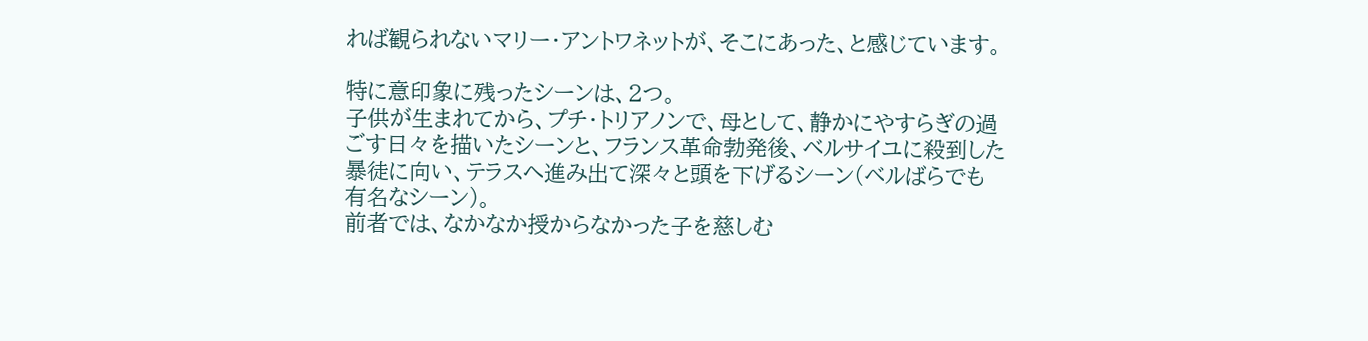れば観られないマリー・アントワネットが、そこにあった、と感じています。

特に意印象に残ったシーンは、2つ。
子供が生まれてから、プチ・トリアノンで、母として、静かにやすらぎの過ごす日々を描いたシーンと、フランス革命勃発後、ベルサイユに殺到した暴徒に向い、テラスへ進み出て深々と頭を下げるシーン(ベルばらでも有名なシーン)。
前者では、なかなか授からなかった子を慈しむ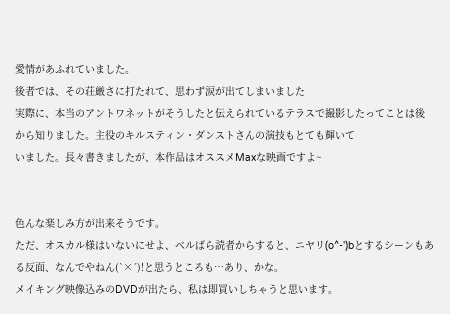愛情があふれていました。
後者では、その荘厳さに打たれて、思わず涙が出てしまいました
実際に、本当のアントワネットがそうしたと伝えられているテラスで撮影したってことは後から知りました。主役のキルスティン・ダンストさんの演技もとても輝いて
いました。長々書きましたが、本作品はオススメMaxな映画ですよ~


色んな楽しみ方が出来そうです。
ただ、オスカル様はいないにせよ、ベルばら読者からすると、ニヤリ(o^-')bとするシーンもある反面、なんでやねん(`×´)!と思うところも…あり、かな。
メイキング映像込みのDVDが出たら、私は即買いしちゃうと思います。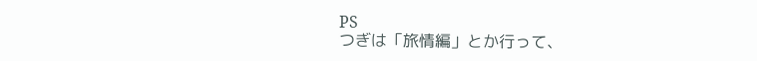PS
つぎは「旅情編」とか行って、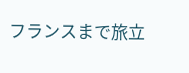フランスまで旅立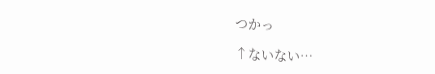つかっ

↑ないない…